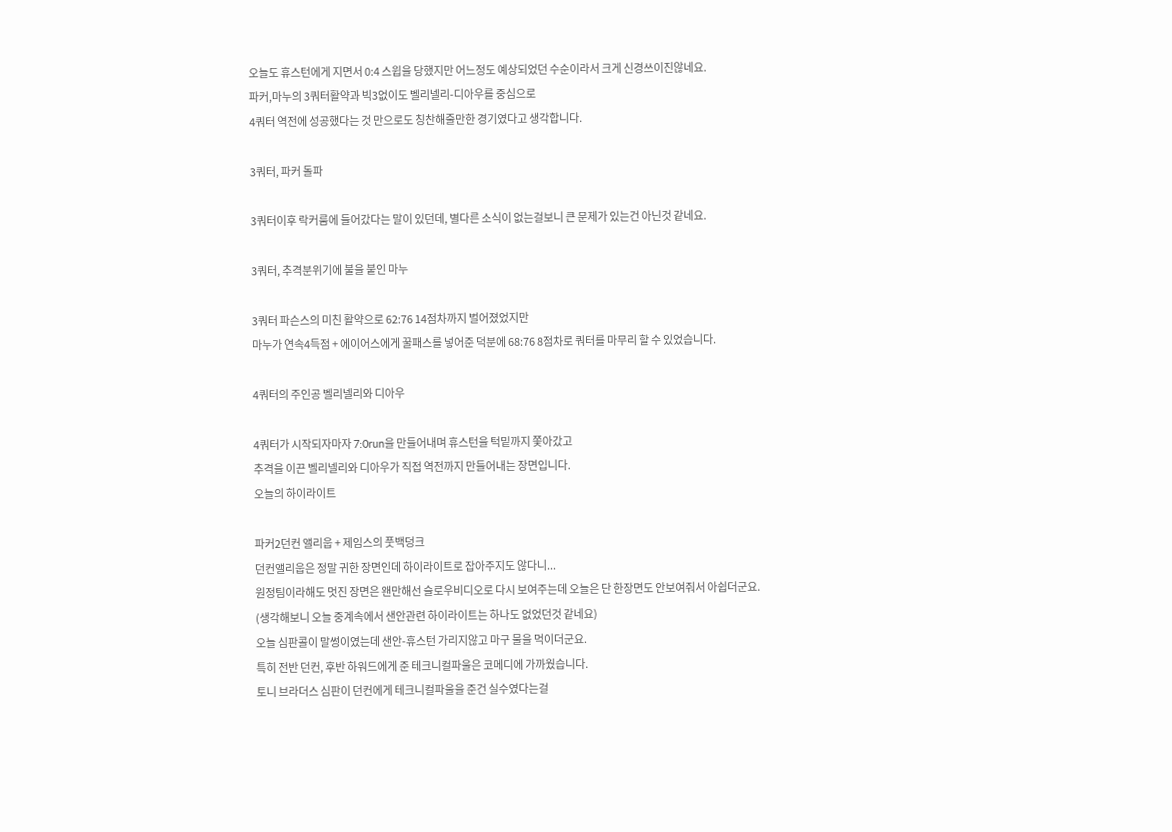오늘도 휴스턴에게 지면서 0:4 스윕을 당했지만 어느정도 예상되었던 수순이라서 크게 신경쓰이진않네요.
파커,마누의 3쿼터활약과 빅3없이도 벨리넬리-디아우를 중심으로
4쿼터 역전에 성공했다는 것 만으로도 칭찬해줄만한 경기였다고 생각합니다.

3쿼터, 파커 돌파

3쿼터이후 락커룸에 들어갔다는 말이 있던데, 별다른 소식이 없는걸보니 큰 문제가 있는건 아닌것 같네요.

3쿼터, 추격분위기에 불을 붙인 마누

3쿼터 파슨스의 미친 활약으로 62:76 14점차까지 벌어졌었지만
마누가 연속4득점 + 에이어스에게 꿀패스를 넣어준 덕분에 68:76 8점차로 쿼터를 마무리 할 수 있었습니다.

4쿼터의 주인공 벨리넬리와 디아우

4쿼터가 시작되자마자 7:0run을 만들어내며 휴스턴을 턱밑까지 쫓아갔고
추격을 이끈 벨리넬리와 디아우가 직접 역전까지 만들어내는 장면입니다.
오늘의 하이라이트

파커2던컨 앨리웁 + 제임스의 풋백덩크
던컨앨리웁은 정말 귀한 장면인데 하이라이트로 잡아주지도 않다니...
원정팀이라해도 멋진 장면은 왠만해선 슬로우비디오로 다시 보여주는데 오늘은 단 한장면도 안보여줘서 아쉽더군요.
(생각해보니 오늘 중계속에서 샌안관련 하이라이트는 하나도 없었던것 같네요)
오늘 심판콜이 말썽이였는데 샌안-휴스턴 가리지않고 마구 물을 먹이더군요.
특히 전반 던컨, 후반 하워드에게 준 테크니컬파울은 코메디에 가까웠습니다.
토니 브라더스 심판이 던컨에게 테크니컬파울을 준건 실수였다는걸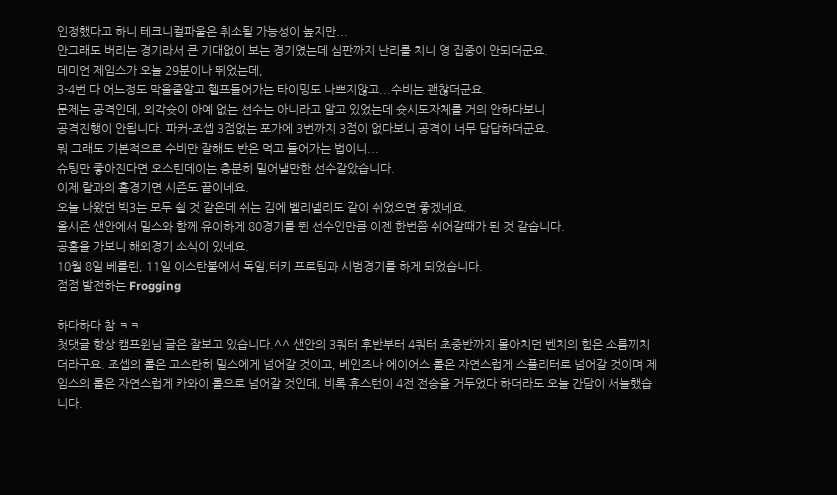인정했다고 하니 테크니컬파울은 취소될 가능성이 높지만...
안그래도 버리는 경기라서 큰 기대없이 보는 경기였는데 심판까지 난리를 치니 영 집중이 안되더군요.
데미언 제임스가 오늘 29분이나 뛰었는데,
3-4번 다 어느정도 막을줄알고 헬프들어가는 타이밍도 나쁘지않고...수비는 괜찮더군요.
문제는 공격인데, 외각슛이 아예 없는 선수는 아니라고 알고 있었는데 슛시도자체를 거의 안하다보니
공격진행이 안됩니다. 파커-조셉 3점없는 포가에 3번까지 3점이 없다보니 공격이 너무 답답하더군요.
뭐 그래도 기본적으로 수비만 잘해도 반은 먹고 들어가는 법이니...
슈팅만 좋아진다면 오스틴데이는 충분히 밀어낼만한 선수같았습니다.
이제 랄과의 홈경기면 시즌도 끝이네요.
오늘 나왔던 빅3는 모두 쉴 것 같은데 쉬는 김에 벨리넬리도 같이 쉬었으면 좋겠네요.
올시즌 샌안에서 밀스와 함께 유이하게 80경기를 뛴 선수인만큼 이젠 한번쯤 쉬어갈때가 된 것 같습니다.
공홈을 가보니 해외경기 소식이 있네요.
10월 8일 베를린, 11일 이스탄불에서 독일,터키 프로팀과 시범경기를 하게 되었습니다.
점점 발전하는 Frogging

하다하다 참 ㅋㅋ
첫댓글 항상 캠프윈님 글은 잘보고 있습니다.^^ 샌안의 3쿼터 후반부터 4쿼터 초중반까지 몰아치던 벤치의 힘은 소름끼치더라구요. 조셉의 롤은 고스란히 밀스에게 넘어갈 것이고, 베인즈나 에이어스 롤은 자연스럽게 스플리터로 넘어갈 것이며 제임스의 롤은 자연스럽게 카와이 롤으로 넘어갈 것인데, 비록 휴스턴이 4전 전승을 거두었다 하더라도 오늘 간담이 서늘했습니다.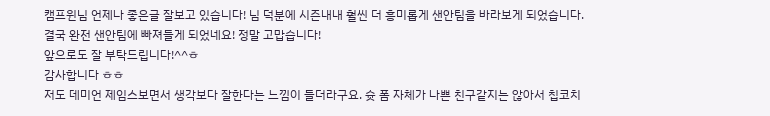캠프윈님 언제나 좋은글 잘보고 있습니다! 님 덕분에 시즌내내 훨씬 더 흥미롭게 샌안팀을 바라보게 되었습니다. 결국 완전 샌안팀에 빠져들게 되었네요! 정말 고맙습니다!
앞으로도 잘 부탁드립니다!^^ㅎ
감사합니다 ㅎㅎ
저도 데미언 제임스보면서 생각보다 잘한다는 느낌이 들더라구요. 슛 폼 자체가 나쁜 친구같지는 않아서 칩코치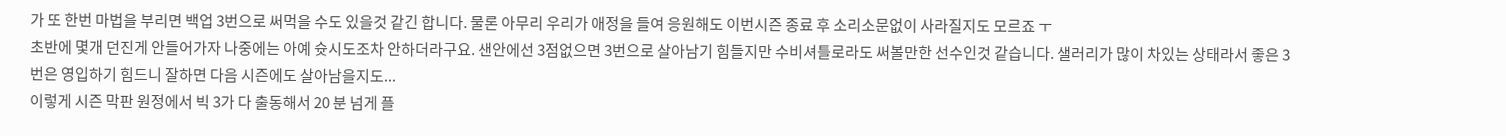가 또 한번 마법을 부리면 백업 3번으로 써먹을 수도 있을것 같긴 합니다. 물론 아무리 우리가 애정을 들여 응원해도 이번시즌 종료 후 소리소문없이 사라질지도 모르죠 ㅜ
초반에 몇개 던진게 안들어가자 나중에는 아예 슛시도조차 안하더라구요. 샌안에선 3점없으면 3번으로 살아남기 힘들지만 수비셔틀로라도 써볼만한 선수인것 같습니다. 샐러리가 많이 차있는 상태라서 좋은 3번은 영입하기 힘드니 잘하면 다음 시즌에도 살아남을지도...
이렇게 시즌 막판 원정에서 빅 3가 다 출동해서 20 분 넘게 플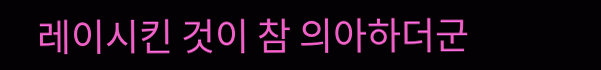레이시킨 것이 참 의아하더군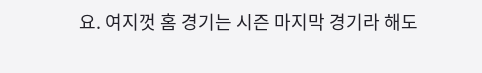요. 여지껏 홈 경기는 시즌 마지막 경기라 해도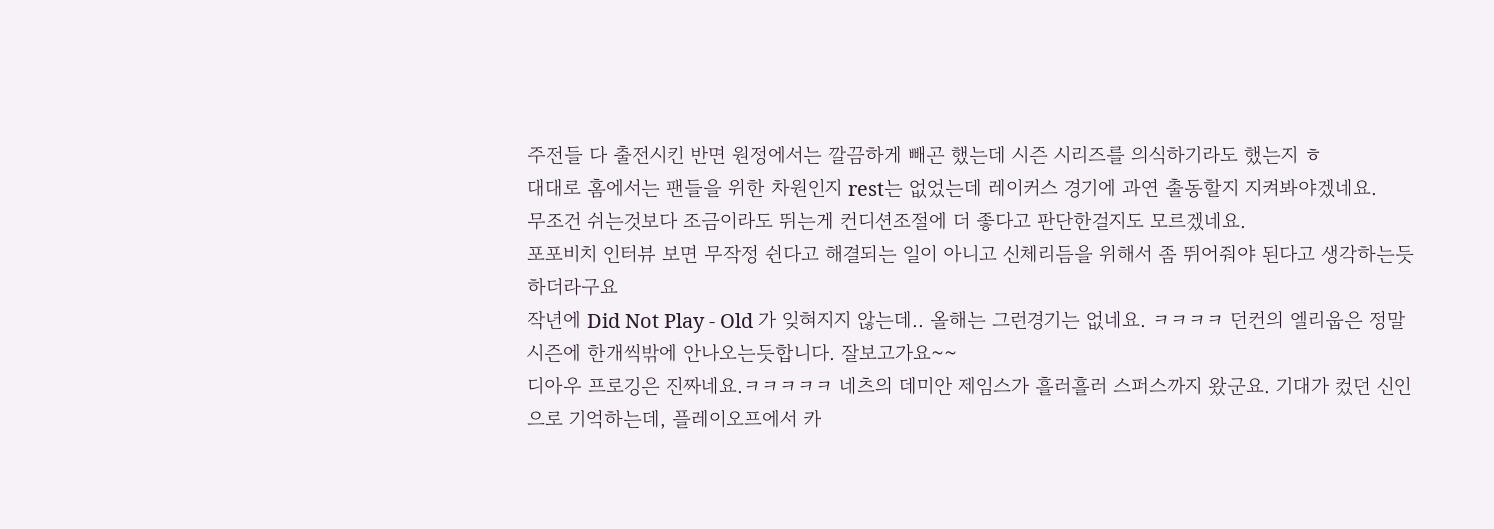주전들 다 출전시킨 반면 원정에서는 깔끔하게 빼곤 했는데 시즌 시리즈를 의식하기라도 했는지 ㅎ
대대로 홈에서는 팬들을 위한 차원인지 rest는 없었는데 레이커스 경기에 과연 출동할지 지켜봐야겠네요.
무조건 쉬는것보다 조금이라도 뛰는게 컨디션조절에 더 좋다고 판단한걸지도 모르겠네요.
포포비치 인터뷰 보면 무작정 쉰다고 해결되는 일이 아니고 신체리듬을 위해서 좀 뛰어줘야 된다고 생각하는듯 하더라구요
작년에 Did Not Play - Old 가 잊혀지지 않는데.. 올해는 그런경기는 없네요. ㅋㅋㅋㅋ 던컨의 엘리웁은 정말 시즌에 한개씩밖에 안나오는듯합니다. 잘보고가요~~
디아우 프로깅은 진짜네요.ㅋㅋㅋㅋㅋ 네츠의 데미안 제임스가 흘러흘러 스퍼스까지 왔군요. 기대가 컸던 신인으로 기억하는데, 플레이오프에서 카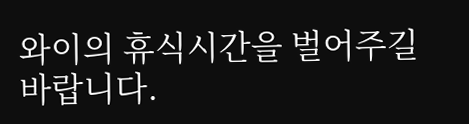와이의 휴식시간을 벌어주길 바랍니다.